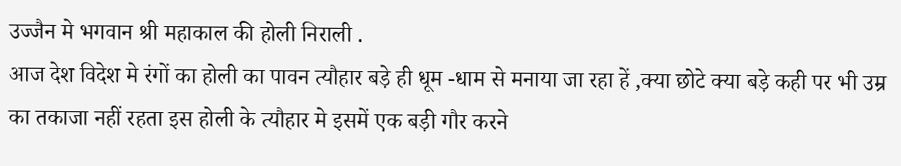उज्जैन मे भगवान श्री महाकाल की होली निराली .
आज देश विदेश मे रंगों का होली का पावन त्यौहार बड़े ही धूम -धाम से मनाया जा रहा हें ,क्या छोटे क्या बड़े कही पर भी उम्र का तकाजा नहीं रहता इस होली के त्यौहार मे इसमें एक बड़ी गौर करने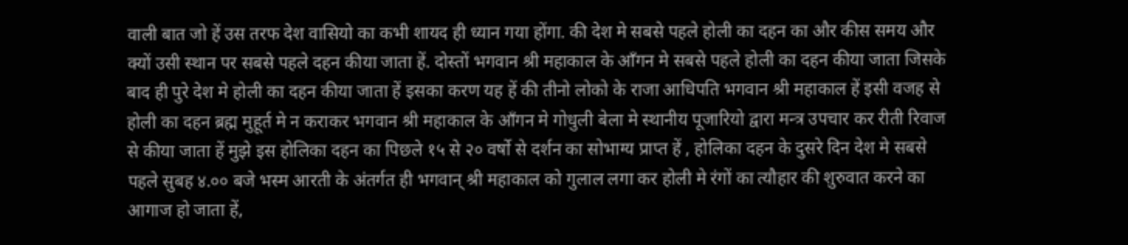वाली बात जो हें उस तरफ देश वासियो का कभी शायद ही ध्यान गया होंगा. की देश मे सबसे पहले होली का दहन का और कीस समय और क्यों उसी स्थान पर सबसे पहले दहन कीया जाता हें. दोस्तों भगवान श्री महाकाल के आँगन मे सबसे पहले होली का दहन कीया जाता जिसके बाद ही पुरे देश मे होली का दहन कीया जाता हें इसका करण यह हें की तीनो लोको के राजा आधिपति भगवान श्री महाकाल हें इसी वजह से होली का दहन ब्रह्म मुहूर्त मे न कराकर भगवान श्री महाकाल के आँगन मे गोधुली बेला मे स्थानीय पूजारियो द्वारा मन्त्र उपचार कर रीती रिवाज से कीया जाता हें मुझे इस होलिका दहन का पिछले १५ से २० वर्षो से दर्शन का सोभाग्य प्राप्त हें , होलिका दहन के दुसरे दिन देश मे सबसे पहले सुबह ४.०० बजे भस्म आरती के अंतर्गत ही भगवान् श्री महाकाल को गुलाल लगा कर होली मे रंगों का त्यौहार की शुरुवात करने का आगाज हो जाता हें,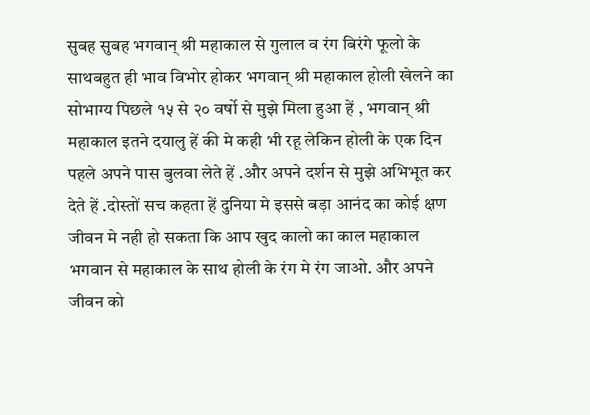सुबह सुबह भगवान् श्री महाकाल से गुलाल व रंग बिरंगे फूलो के साथबहुत ही भाव विभोर होकर भगवान् श्री महाकाल होली खेलने का सोभाग्य पिछले १५ से २० वर्षो से मुझे मिला हुआ हें , भगवान् श्री महाकाल इतने दयालु हें की मे कही भी रहू लेकिन होली के एक दिन पहले अपने पास बुलवा लेते हें .और अपने दर्शन से मुझे अभिभूत कर देते हें .दोस्तों सच कहता हें दुनिया मे इससे बड़ा आनंद का कोई क्षण जीवन मे नही हो सकता कि आप खुद कालो का काल महाकाल भगवान से महाकाल के साथ होली के रंग मे रंग जाओ. और अपने जीवन को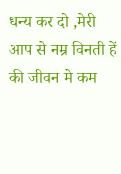धन्य कर दो ,मेरी आप से नम्र विनती हें की जीवन मे कम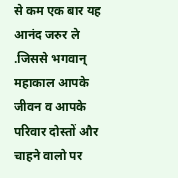से कम एक बार यह आनंद जरुर ले .जिससे भगवान् महाकाल आपके जीवन व आपके परिवार दोस्तों और चाहने वालो पर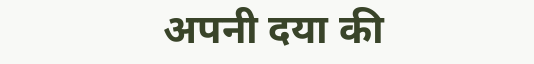अपनी दया की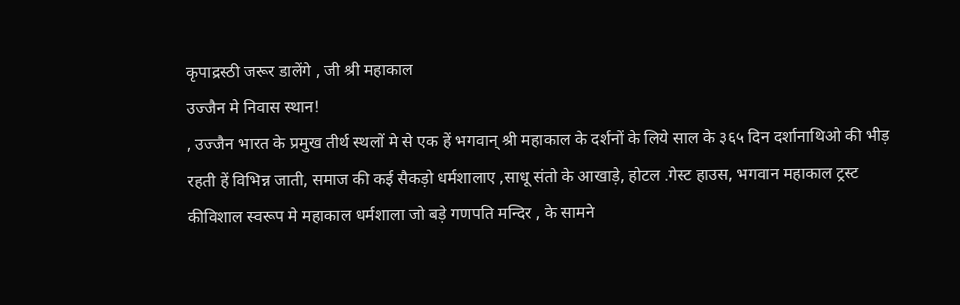कृपाद्रस्ठी जरूर डालेंगे , जी श्री महाकाल
उज्जैन मे निवास स्थान!
, उज्जैन भारत के प्रमुख तीर्थ स्थलों मे से एक हें भगवान् श्री महाकाल के दर्शनों के लिये साल के ३६५ दिन दर्शानाथिओ की भीड़ रहती हें विभिन्न जाती, समाज की कई सैकड़ो धर्मशालाए ,साधू संतो के आखाड़े, होटल .गेस्ट हाउस, भगवान महाकाल ट्रस्ट कीविशाल स्वरूप मे महाकाल धर्मशाला जो बड़े गणपति मन्दिर , के सामने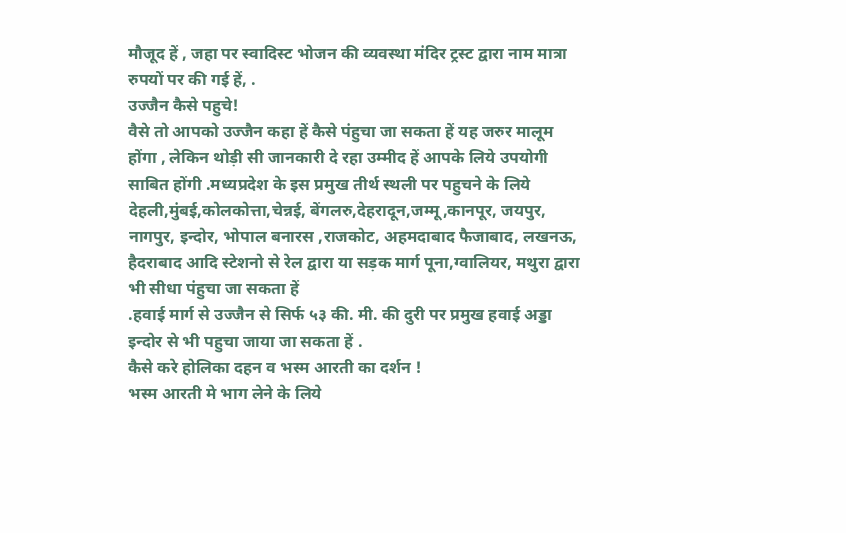मौजूद हें , जहा पर स्वादिस्ट भोजन की व्यवस्था मंदिर ट्रस्ट द्वारा नाम मात्रा रुपयों पर की गई हें, .
उज्जैन कैसे पहुचे!
वैसे तो आपको उज्जैन कहा हें कैसे पंहुचा जा सकता हें यह जरुर मालूम होंगा , लेकिन थोड़ी सी जानकारी दे रहा उम्मीद हें आपके लिये उपयोगी साबित होंगी .मध्यप्रदेश के इस प्रमुख तीर्थ स्थली पर पहुचने के लिये देहली,मुंबई,कोलकोत्ता,चेन्नई, बेंगलरु,देहरादून,जम्मू,कानपूर, जयपुर, नागपुर, इन्दोर, भोपाल बनारस ,राजकोट, अहमदाबाद फैजाबाद, लखनऊ, हैदराबाद आदि स्टेशनो से रेल द्वारा या सड़क मार्ग पूना,ग्वालियर, मथुरा द्वारा भी सीधा पंहुचा जा सकता हें
.हवाई मार्ग से उज्जैन से सिर्फ ५३ की. मी. की दुरी पर प्रमुख हवाई अड्डा इन्दोर से भी पहुचा जाया जा सकता हें .
कैसे करे होलिका दहन व भस्म आरती का दर्शन !
भस्म आरती मे भाग लेने के लिये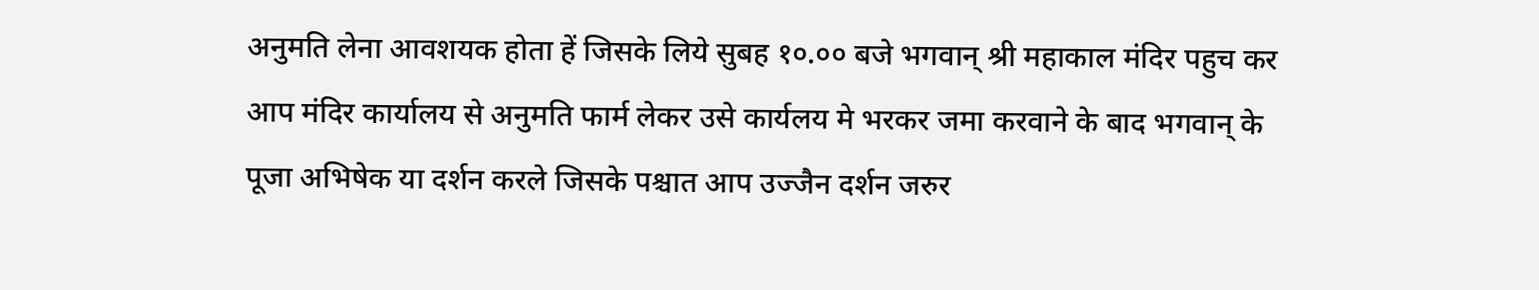अनुमति लेना आवशयक होता हें जिसके लिये सुबह १०.०० बजे भगवान् श्री महाकाल मंदिर पहुच कर आप मंदिर कार्यालय से अनुमति फार्म लेकर उसे कार्यलय मे भरकर जमा करवाने के बाद भगवान् के पूजा अभिषेक या दर्शन करले जिसके पश्चात आप उज्जैन दर्शन जरुर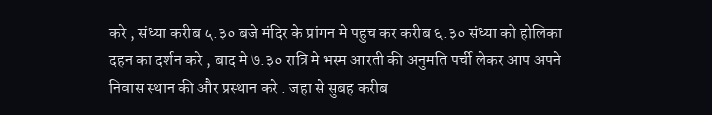करे , संध्या करीब ५.३० बजे मंदिर के प्रांगन मे पहुच कर करीब ६.३० संध्या को होलिका दहन का दर्शन करे , बाद मे ७.३० रात्रि मे भस्म आरती की अनुमति पर्ची लेकर आप अपने निवास स्थान की और प्रस्थान करे . जहा से सुबह करीब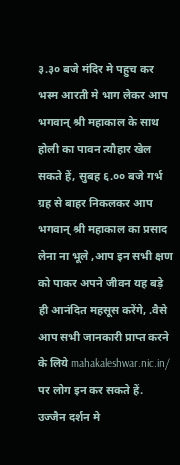३.३० बजे मंदिर मे पहुच कर भस्म आरती मे भाग लेकर आप भगवान् श्री महाकाल के साथ होली का पावन त्यौहार खेल सकते हें, सुबह ६.०० बजे गर्भ ग्रह से बाहर निकलकर आप भगवान् श्री महाकाल का प्रसाद लेना ना भूले ,आप इन सभी क्षण को पाकर अपने जीवन यह बड़े ही आनंदित महसूस करेंगे, .वैसे आप सभी जानकारी प्राप्त करने के लिये mahakaleshwar.nic.in/ पर लोग इन कर सकते हें.
उज्जैन दर्शन मे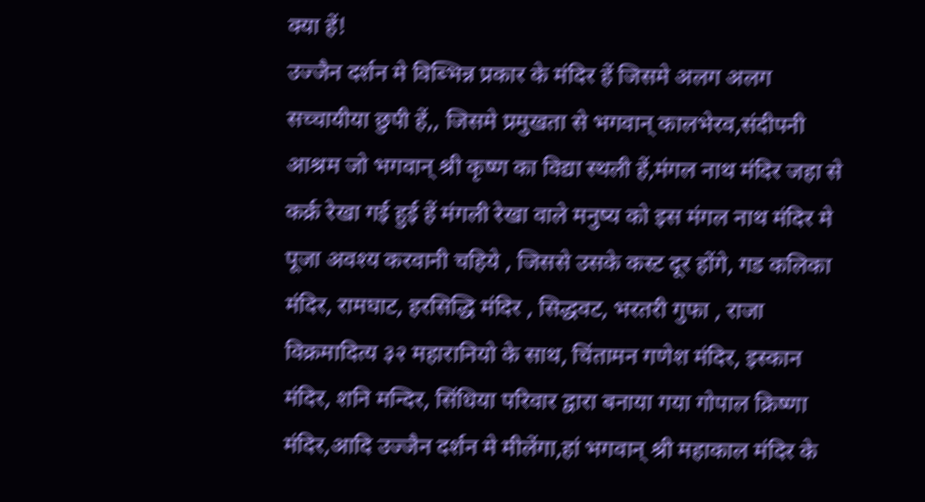क्या हें!
उज्जैन दर्शन मे विब्भिन्न प्रकार के मंदिर हें जिसमे अलग अलग सच्चायीया छुपी हें,, जिसमे प्रमुखता से भगवान् कालभेरव,संदीपनी आश्रम जो भगवान् श्री कृष्ण का विद्या स्थली हें,मंगल नाथ मंदिर जहा से कर्क्र रेखा गई हुई हें मंगली रेखा वाले मनुष्य को इस मंगल नाथ मंदिर मे पूजा अवश्य करवानी चहिये , जिससे उसके कस्ट दूर होंगे, गड कलिका मंदिर, रामघाट, हरसिद्धि मंदिर , सिद्धवट, भरतरी गुफा , राजा विक्रमादित्य ३२ महारानियो के साथ, चिंतामन गणेश मंदिर, इस्कान मंदिर, शनि मन्दिर, सिंधिया परिवार द्वारा बनाया गया गोपाल क्रिष्णा मंदिर,आदि उज्जैन दर्शन मे मीलेंगा,हां भगवान् श्री महाकाल मंदिर के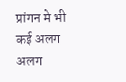प्रांगन मे भी कई अलग अलग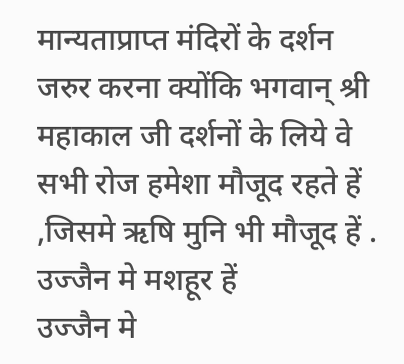मान्यताप्राप्त मंदिरों के दर्शन जरुर करना क्योंकि भगवान् श्री महाकाल जी दर्शनों के लिये वे सभी रोज हमेशा मौजूद रहते हें ,जिसमे ऋषि मुनि भी मौजूद हें .
उज्जैन मे मशहूर हें
उज्जैन मे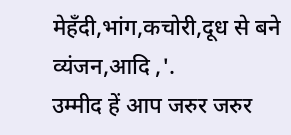मेहँदी,भांग,कचोरी,दूध से बने व्यंजन,आदि ,'.
उम्मीद हें आप जरुर जरुर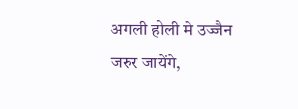अगली होली मे उज्जैन जरुर जायेंगे,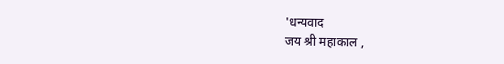'धन्यवाद
जय श्री महाकाल ,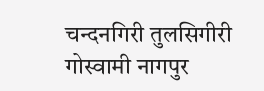चन्दनगिरी तुलसिगीरी गोस्वामी नागपुर